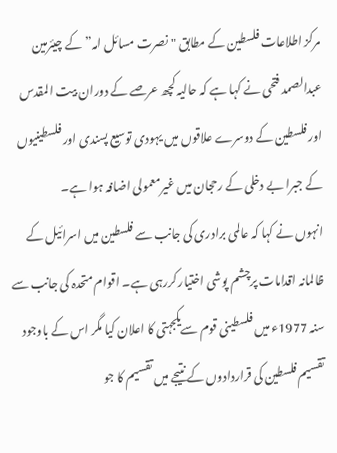مرکز اطلاعات فلسطین کے مطابق "نصرت مسائل امہ” کے چیئرمین عبدالصمد فتحی نے کہا ہے کہ حالیہ کچھ عرصے کے دوران بیت المقدس اور فلسطین کے دوسرے علاقوں میں یہودی توسیع پسندی اور فلسطینیوں کے جبرا بے دخلی کے رحجان میں غیرمعمولی اضافہ ہوا ہے۔
انہوں نے کہا کہ عالمی برادری کی جانب سے فلسطین میں اسرائیل کے ظالمانہ اقدامات پرچشم پوشی اختیار کررہی ہے۔ اقوام متحدہ کی جانب سے سنہ 1977ء میں فلسطینی قوم سےیکجہتی کا اعلان کیا مگر اس کے باوجود تقسیم فلسطین کی قراردادوں کے نتیجے میں تقسیم کا جو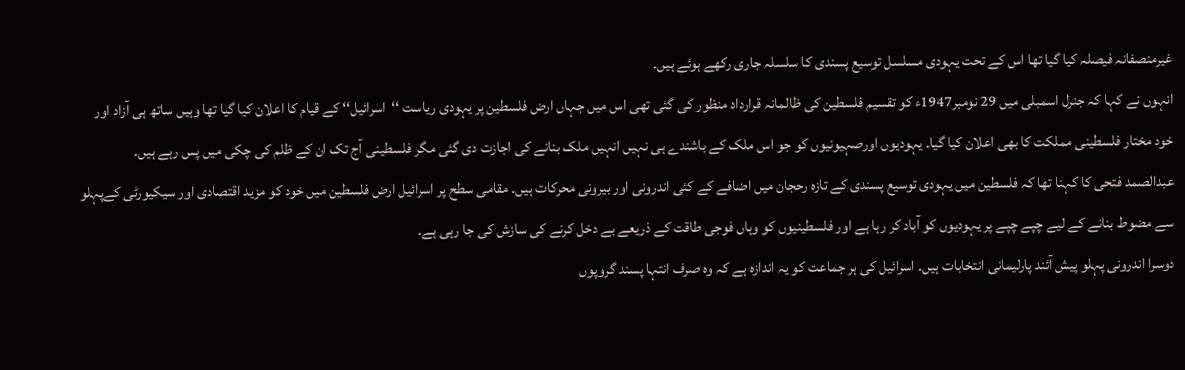غیرمنصفانہ فیصلہ کیا گیا تھا اس کے تحت یہودی مسلسل توسیع پسندی کا سلسلہ جاری رکھے ہوئے ہیں۔
انہوں نے کہا کہ جنرل اسمبلی میں 29 نومبر1947ء کو تقسیم فلسطین کی ظالمانہ قرارداد منظور کی گئی تھی اس میں جہاں ارض فلسطین پر یہودی ریاست ‘‘اسرائیل‘‘ کے قیام کا اعلان کیا گیا تھا وہیں ساتھ ہی آزاد اور خود مختار فلسطینی مملکت کا بھی اعلان کیا گیا۔ یہودیوں اورصہیونیوں کو جو اس ملک کے باشندے ہی نہیں انہیں ملک بنانے کی اجازت دی گئی مگر فلسطینی آج تک ان کے ظلم کی چکی میں پس رہے ہیں۔
عبدالصمد فتحی کا کہنا تھا کہ فلسطین میں یہودی توسیع پسندی کے تازہ رحجان میں اضافے کے کئی اندرونی اور بیرونی محرکات ہیں۔ مقامی سطح پر اسرائیل ارض فلسطین میں خود کو مزید اقتصادی اور سیکیورٹی کےپہلو سے مضوط بنانے کے لیے چپے چپے پر یہودیوں کو آباد کر رہا ہے اور فلسطینیوں کو وہاں فوجی طاقت کے ذریعے بے دخل کرنے کی سازش کی جا رہی ہے۔
دوسرا اندرونی پہلو پیش آئند پارلیمانی انتخابات ہیں۔ اسرائیل کی ہر جماعت کو یہ اندازہ ہے کہ وہ صرف انتہا پسند گروپوں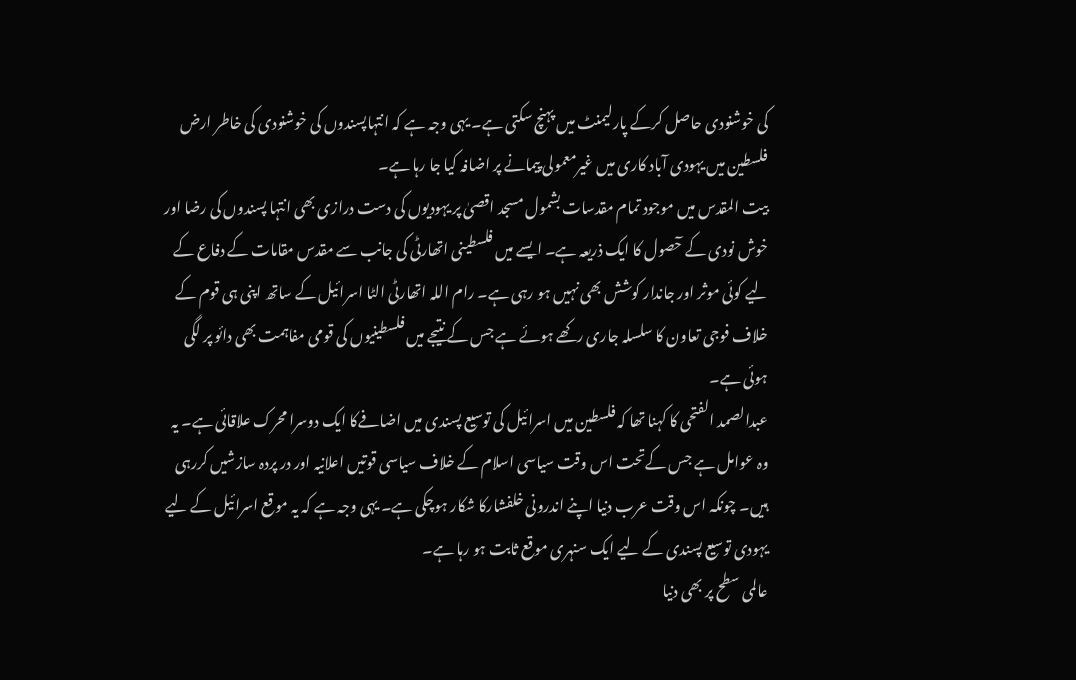کی خوشنودی حاصل کرکے پارلیمنٹ میں پہنچ سکتی ہے۔ یہی وجہ ہے کہ انتہاپسندوں کی خوشنودی کی خاطر ارض فلسطین میں یہودی آباد کاری میں غیرمعمولی پیمانے پر اضافہ کیا جا رہا ہے۔
بیت المقدس میں موجود تمام مقدسات بشمول مسجد اقصیٰ پر یہودیوں کی دست درازی بھی انتہا پسندوں کی رضا اور خوش نودی کے حٓصول کا ایک ذریعہ ہے۔ ایسے میں فلسطینی اتھارٹی کی جانب سے مقدس مقامات کے دفاع کے لیے کوئی موثر اور جاندار کوشش بھی نہیں ہو رہی ہے۔ رام اللہ اتھارٹی الٹا اسرائیل کے ساتھ اپنی ہی قوم کے خلاف فوجی تعاون کا سلسلہ جاری رکھے ہوئے ہے جس کے نتیجے میں فلسطینیوں کی قومی مفاہمت بھی دائو پر لگی ہوئی ہے۔
عبدالصمد الفتحی کا کہنا تھا کہ فلسطین میں اسرائیل کی توسیع پسندی میں اضافےکا ایک دوسرا محرک علاقائی ہے۔ یہ وہ عوامل ہے جس کےتحت اس وقت سیاسی اسلام کے خلاف سیاسی قوتیں اعلانیہ اور در پردہ سازشیں کررہی ہیں۔ چونکہ اس وقت عرب دنیا اپنے اندرونی خلفشارکا شکار ہوچکی ہے۔ یہی وجہ ہے کہ یہ موقع اسرائیل کے لیے یہودی توسیع پسندی کے لیے ایک سنہری موقع ثابت ہو رہا ہے۔
عالمی سطح پر بھی دنیا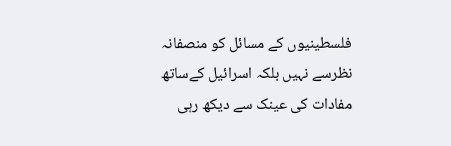فلسطینیوں کے مسائل کو منصفانہ نظرسے نہیں بلکہ اسرائیل کےساتھ مفادات کی عینک سے دیکھ رہی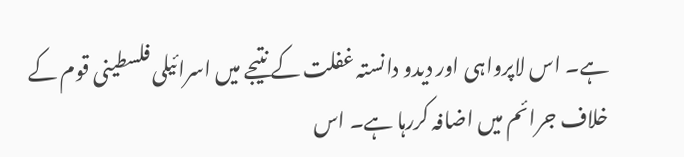ہے۔ اس لاپرواہی اور دیدو دانستہ غفلت کے نتیجے میں اسرائیلی فلسطینی قوم کے خلاف جرائم میں اضافہ کررہا ہے۔ اس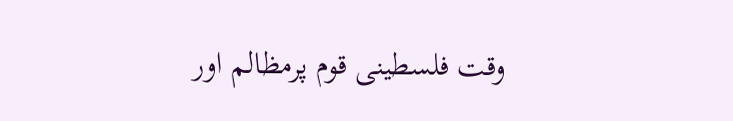وقت فلسطینی قوم پرمظالم اور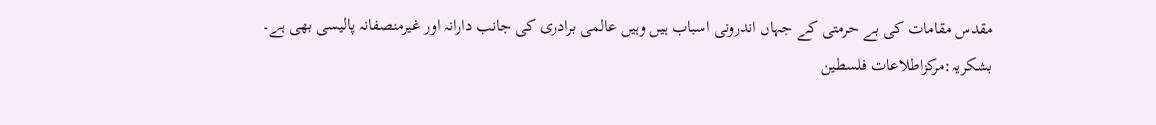مقدس مقامات کی بے حرمتی کے جہاں اندرونی اسباب ہیں وہیں عالمی برادری کی جانب دارانہ اور غیرمنصفانہ پالیسی بھی ہے۔
بشکریہ:مرکزاطلاعات فلسطین